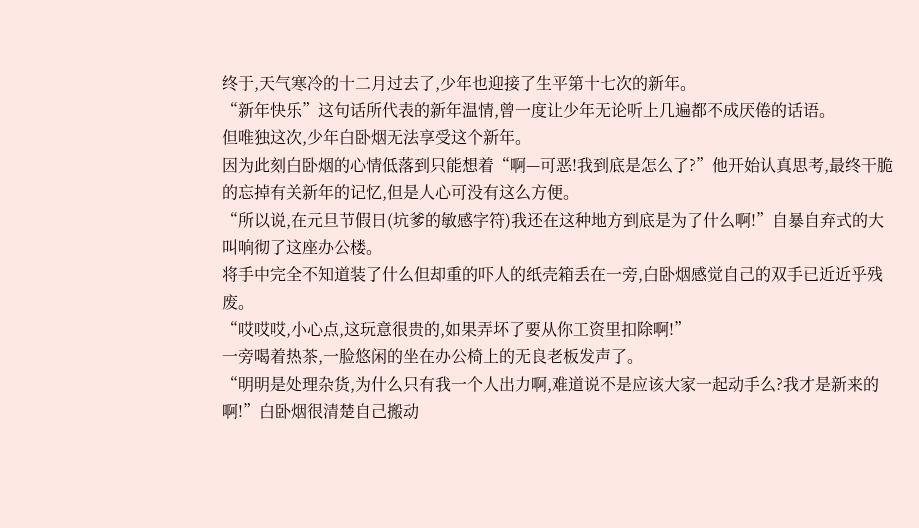终于,天气寒冷的十二月过去了,少年也迎接了生平第十七次的新年。
“新年快乐”这句话所代表的新年温情,曾一度让少年无论听上几遍都不成厌倦的话语。
但唯独这次,少年白卧烟无法享受这个新年。
因为此刻白卧烟的心情低落到只能想着“啊—可恶!我到底是怎么了?”他开始认真思考,最终干脆的忘掉有关新年的记忆,但是人心可没有这么方便。
“所以说,在元旦节假日(坑爹的敏感字符)我还在这种地方到底是为了什么啊!”自暴自弃式的大叫响彻了这座办公楼。
将手中完全不知道装了什么但却重的吓人的纸壳箱丢在一旁,白卧烟感觉自己的双手已近近乎残废。
“哎哎哎,小心点,这玩意很贵的,如果弄坏了要从你工资里扣除啊!”
一旁喝着热茶,一脸悠闲的坐在办公椅上的无良老板发声了。
“明明是处理杂货,为什么只有我一个人出力啊,难道说不是应该大家一起动手么?我才是新来的啊!”白卧烟很清楚自己搬动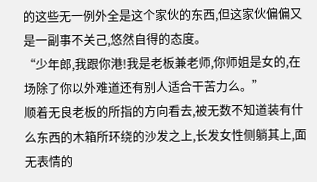的这些无一例外全是这个家伙的东西,但这家伙偏偏又是一副事不关己,悠然自得的态度。
“少年郎,我跟你港!我是老板兼老师,你师姐是女的,在场除了你以外难道还有别人适合干苦力么。”
顺着无良老板的所指的方向看去,被无数不知道装有什么东西的木箱所环绕的沙发之上,长发女性侧躺其上,面无表情的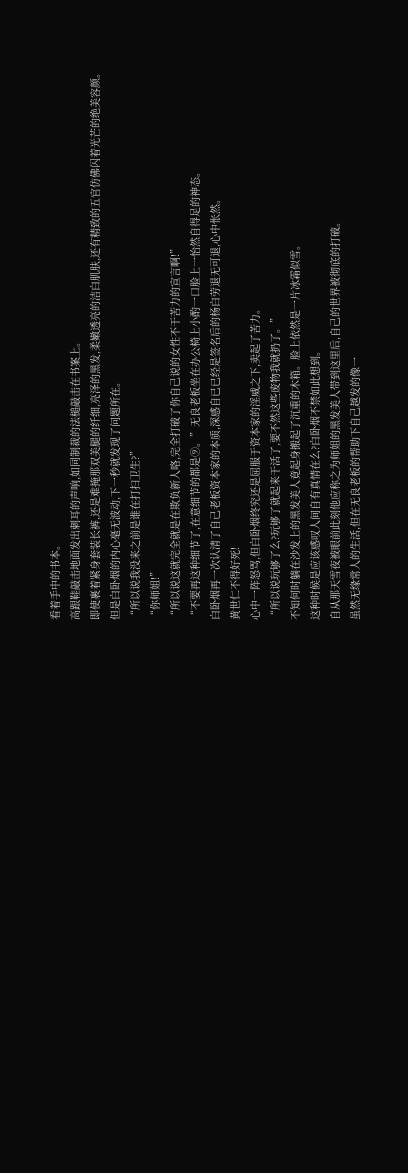看着手中的书本。
高跟鞋敲击地面发出刺耳的声响,如同制裁的法槌敲击在书案上。
即使裹着紧身套装长裤,还是难掩那双美腿的纤细,亮泽的黑发,柔嫩透亮的洁白肌肤,还有精致的五官仿佛闪着光芒的绝美容颜。
但是白卧烟的内心毫无波动,下一秒就发现了问题所在。
“所以说我没来之前是谁在打扫卫生?”
“你师姐!”
“所以说这就完全就是在欺负新人咯,完全打破了你自己说的女性不干苦力的宣言啊!”
“不要再这种细节了,在意细节的都是⑨。”无良老板坐在办公椅上小酌一口脸上一怡然自得足的神态。
白卧烟再一次认清了自己老板资本家的本质,深感自已已经是签名后的杨白劳退无可退,心中怅然。
黄世仁不得好死!
心中一阵怒骂,但白卧烟终究还是屈服于资本家的淫威之下,卖起了苦力。
“所以说玩够了么?玩够了就起来干活了,要不然这些废物我就扔了。”
不知何时躺在沙发上的黑发美人竟起身搬起了沉重的木箱。脸上依然是一片冰霜似雪。
这种时候是应该感叹人间自有真情在么?白卧烟不禁如此想到。
自从那天雪夜被眼前此刻他应称之为师姐的黑发美人带到这里后,自己的世界被彻底的打破。
虽然无缘常人的生活,但在无良老板的帮助下自己越发的像一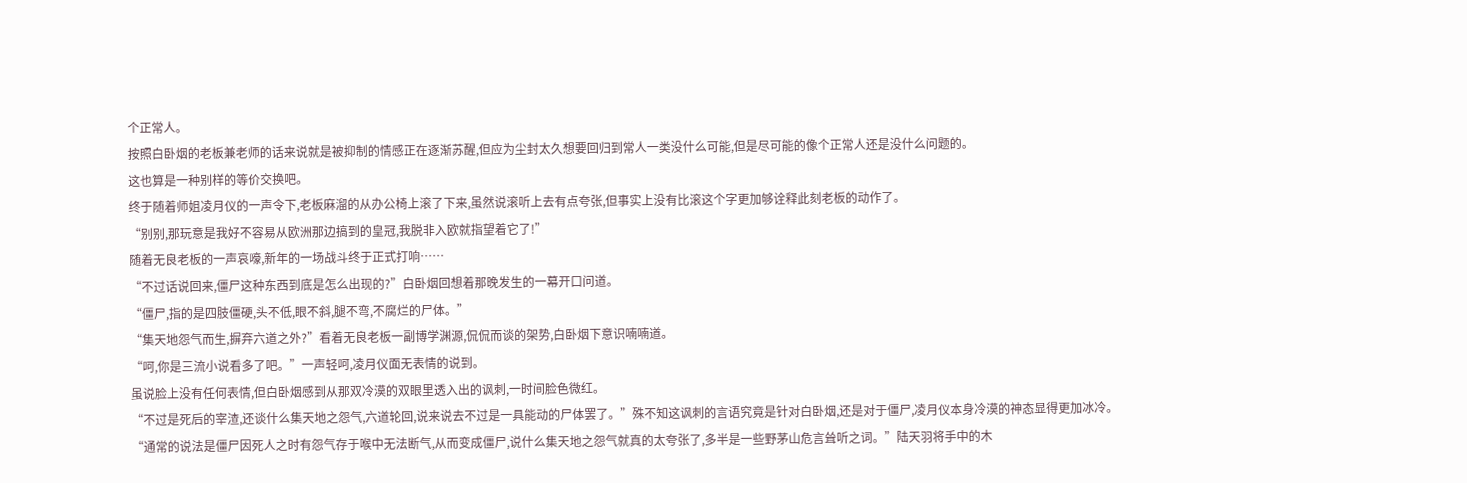个正常人。
按照白卧烟的老板兼老师的话来说就是被抑制的情感正在逐渐苏醒,但应为尘封太久想要回归到常人一类没什么可能,但是尽可能的像个正常人还是没什么问题的。
这也算是一种别样的等价交换吧。
终于随着师姐凌月仪的一声令下,老板麻溜的从办公椅上滚了下来,虽然说滚听上去有点夸张,但事实上没有比滚这个字更加够诠释此刻老板的动作了。
“别别,那玩意是我好不容易从欧洲那边搞到的皇冠,我脱非入欧就指望着它了!”
随着无良老板的一声哀嚎,新年的一场战斗终于正式打响……
“不过话说回来,僵尸这种东西到底是怎么出现的?”白卧烟回想着那晚发生的一幕开口问道。
“僵尸,指的是四肢僵硬,头不低,眼不斜,腿不弯,不腐烂的尸体。”
“集天地怨气而生,摒弃六道之外?”看着无良老板一副博学渊源,侃侃而谈的架势,白卧烟下意识喃喃道。
“呵,你是三流小说看多了吧。”一声轻呵,凌月仪面无表情的说到。
虽说脸上没有任何表情,但白卧烟感到从那双冷漠的双眼里透入出的讽刺,一时间脸色微红。
“不过是死后的宰渣,还谈什么集天地之怨气,六道轮回,说来说去不过是一具能动的尸体罢了。”殊不知这讽刺的言语究竟是针对白卧烟,还是对于僵尸,凌月仪本身冷漠的神态显得更加冰冷。
“通常的说法是僵尸因死人之时有怨气存于喉中无法断气,从而变成僵尸,说什么集天地之怨气就真的太夸张了,多半是一些野茅山危言耸听之词。”陆天羽将手中的木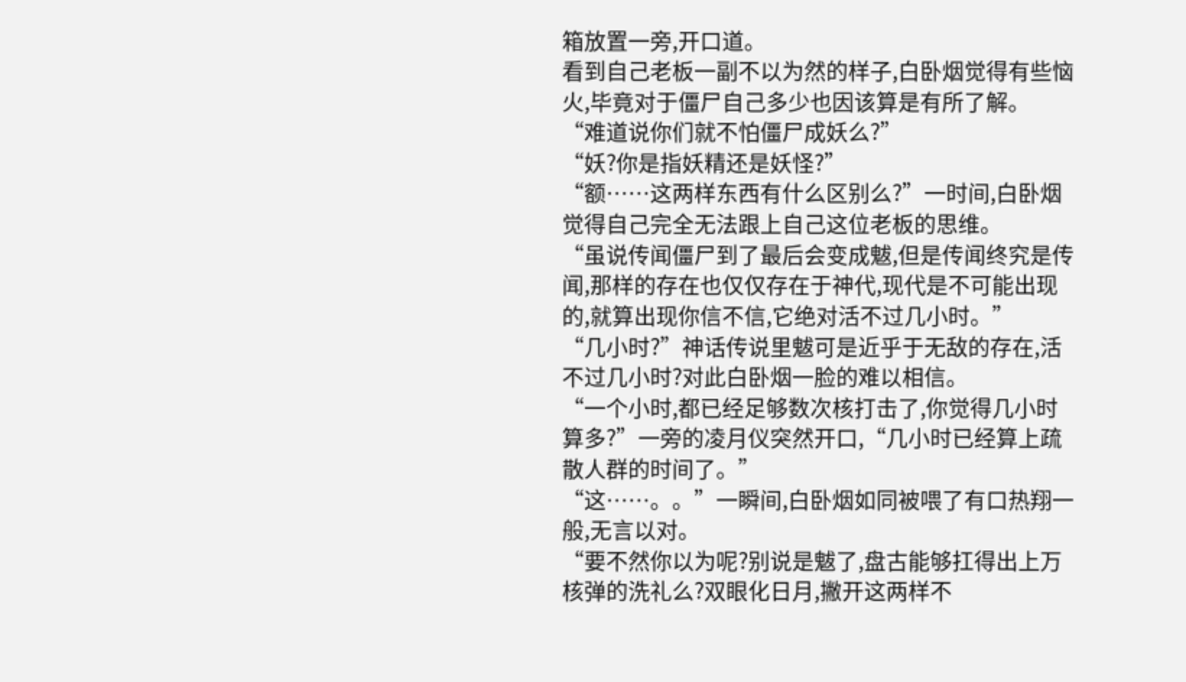箱放置一旁,开口道。
看到自己老板一副不以为然的样子,白卧烟觉得有些恼火,毕竟对于僵尸自己多少也因该算是有所了解。
“难道说你们就不怕僵尸成妖么?”
“妖?你是指妖精还是妖怪?”
“额……这两样东西有什么区别么?”一时间,白卧烟觉得自己完全无法跟上自己这位老板的思维。
“虽说传闻僵尸到了最后会变成魃,但是传闻终究是传闻,那样的存在也仅仅存在于神代,现代是不可能出现的,就算出现你信不信,它绝对活不过几小时。”
“几小时?”神话传说里魃可是近乎于无敌的存在,活不过几小时?对此白卧烟一脸的难以相信。
“一个小时,都已经足够数次核打击了,你觉得几小时算多?”一旁的凌月仪突然开口,“几小时已经算上疏散人群的时间了。”
“这……。。”一瞬间,白卧烟如同被喂了有口热翔一般,无言以对。
“要不然你以为呢?别说是魃了,盘古能够扛得出上万核弹的洗礼么?双眼化日月,撇开这两样不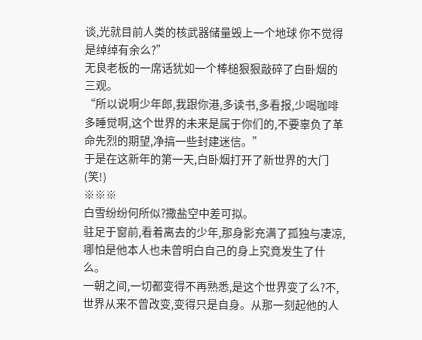谈,光就目前人类的核武器储量毁上一个地球 你不觉得是绰绰有余么?”
无良老板的一席话犹如一个棒槌狠狠敲碎了白卧烟的三观。
“所以说啊少年郎,我跟你港,多读书,多看报,少喝咖啡多睡觉啊,这个世界的未来是属于你们的,不要辜负了革命先烈的期望,净搞一些封建迷信。”
于是在这新年的第一天,白卧烟打开了新世界的大门(笑!)
※※※
白雪纷纷何所似?撒盐空中差可拟。
驻足于窗前,看着离去的少年,那身影充满了孤独与凄凉,哪怕是他本人也未曾明白自己的身上究竟发生了什么。
一朝之间,一切都变得不再熟悉,是这个世界变了么?不,世界从来不曾改变,变得只是自身。从那一刻起他的人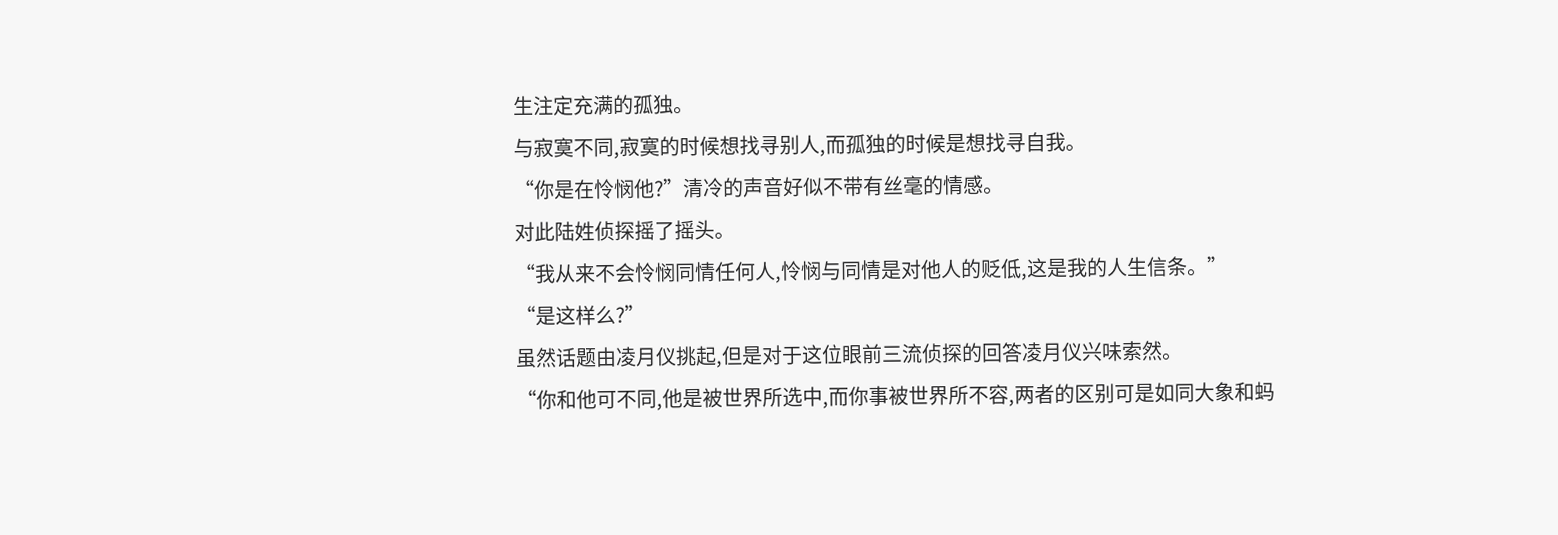生注定充满的孤独。
与寂寞不同,寂寞的时候想找寻别人,而孤独的时候是想找寻自我。
“你是在怜悯他?”清冷的声音好似不带有丝毫的情感。
对此陆姓侦探摇了摇头。
“我从来不会怜悯同情任何人,怜悯与同情是对他人的贬低,这是我的人生信条。”
“是这样么?”
虽然话题由凌月仪挑起,但是对于这位眼前三流侦探的回答凌月仪兴味索然。
“你和他可不同,他是被世界所选中,而你事被世界所不容,两者的区别可是如同大象和蚂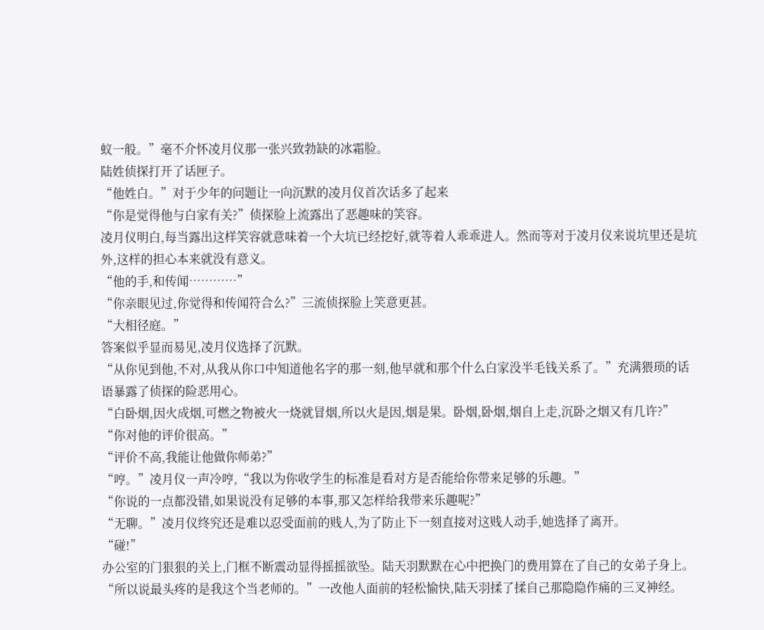蚁一般。”毫不介怀凌月仪那一张兴致勃缺的冰霜脸。
陆姓侦探打开了话匣子。
“他姓白。”对于少年的问题让一向沉默的凌月仪首次话多了起来
“你是觉得他与白家有关?”侦探脸上流露出了恶趣味的笑容。
凌月仪明白,每当露出这样笑容就意味着一个大坑已经挖好,就等着人乖乖进人。然而等对于凌月仪来说坑里还是坑外,这样的担心本来就没有意义。
“他的手,和传闻…………”
“你亲眼见过,你觉得和传闻符合么?”三流侦探脸上笑意更甚。
“大相径庭。”
答案似乎显而易见,凌月仪选择了沉默。
“从你见到他,不对,从我从你口中知道他名字的那一刻,他早就和那个什么白家没半毛钱关系了。”充满猥琐的话语暴露了侦探的险恶用心。
“白卧烟,因火成烟,可燃之物被火一烧就冒烟,所以火是因,烟是果。卧烟,卧烟,烟自上走,沉卧之烟又有几许?”
“你对他的评价很高。”
“评价不高,我能让他做你师弟?”
“哼。”凌月仪一声冷哼,“我以为你收学生的标准是看对方是否能给你带来足够的乐趣。”
“你说的一点都没错,如果说没有足够的本事,那又怎样给我带来乐趣呢?”
“无聊。”凌月仪终究还是难以忍受面前的贱人,为了防止下一刻直接对这贱人动手,她选择了离开。
“碰!”
办公室的门狠狠的关上,门框不断震动显得摇摇欲坠。陆天羽默默在心中把换门的费用算在了自己的女弟子身上。
“所以说最头疼的是我这个当老师的。”一改他人面前的轻松愉快,陆天羽揉了揉自己那隐隐作痛的三叉神经。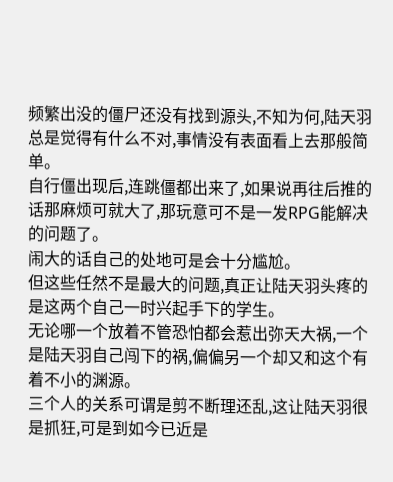频繁出没的僵尸还没有找到源头,不知为何,陆天羽总是觉得有什么不对,事情没有表面看上去那般简单。
自行僵出现后,连跳僵都出来了,如果说再往后推的话那麻烦可就大了,那玩意可不是一发RPG能解决的问题了。
闹大的话自己的处地可是会十分尴尬。
但这些任然不是最大的问题,真正让陆天羽头疼的是这两个自己一时兴起手下的学生。
无论哪一个放着不管恐怕都会惹出弥天大祸,一个是陆天羽自己闯下的祸,偏偏另一个却又和这个有着不小的渊源。
三个人的关系可谓是剪不断理还乱,这让陆天羽很是抓狂,可是到如今已近是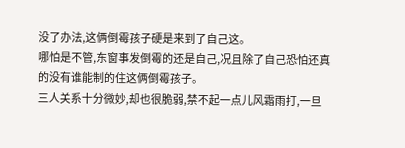没了办法,这俩倒霉孩子硬是来到了自己这。
哪怕是不管,东窗事发倒霉的还是自己,况且除了自己恐怕还真的没有谁能制的住这俩倒霉孩子。
三人关系十分微妙,却也很脆弱,禁不起一点儿风霜雨打,一旦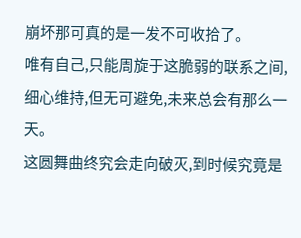崩坏那可真的是一发不可收拾了。
唯有自己,只能周旋于这脆弱的联系之间,细心维持,但无可避免,未来总会有那么一天。
这圆舞曲终究会走向破灭,到时候究竟是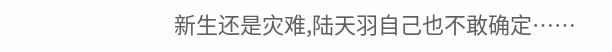新生还是灾难,陆天羽自己也不敢确定……